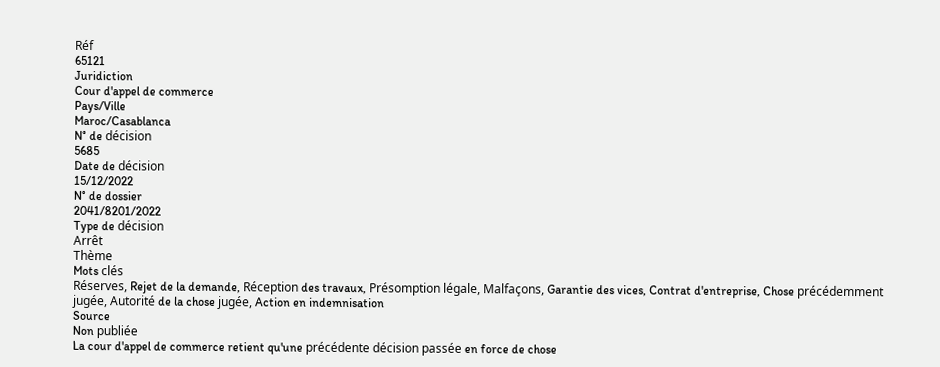Réf
65121
Juridiction
Cour d'appel de commerce
Pays/Ville
Maroc/Casablanca
N° de décision
5685
Date de décision
15/12/2022
N° de dossier
2041/8201/2022
Type de décision
Arrêt
Thème
Mots clés
Réserves, Rejet de la demande, Réception des travaux, Présomption légale, Malfaçons, Garantie des vices, Contrat d'entreprise, Chose précédemment jugée, Autorité de la chose jugée, Action en indemnisation
Source
Non publiée
La cour d'appel de commerce retient qu'une précédente décision passée en force de chose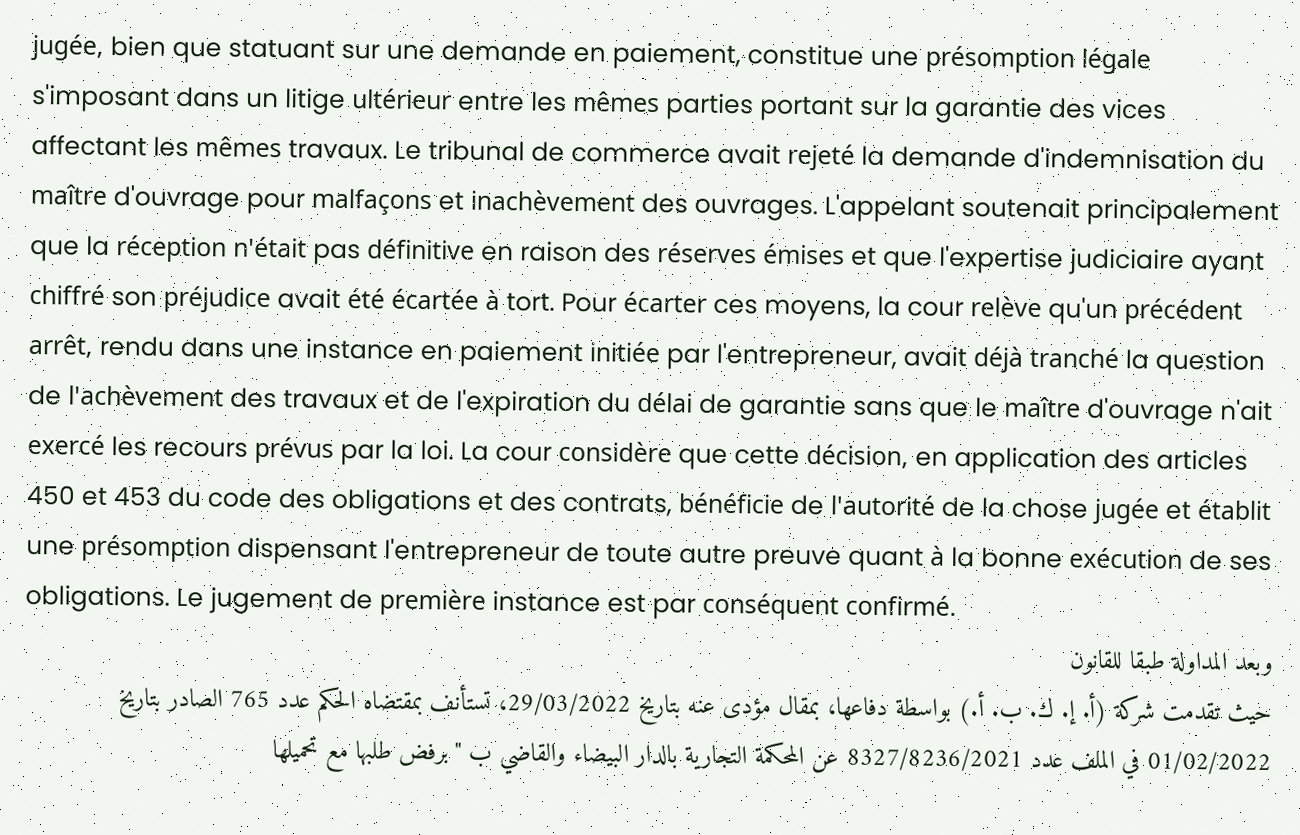jugée, bien que statuant sur une demande en paiement, constitue une présomption légale s'imposant dans un litige ultérieur entre les mêmes parties portant sur la garantie des vices affectant les mêmes travaux. Le tribunal de commerce avait rejeté la demande d'indemnisation du maître d'ouvrage pour malfaçons et inachèvement des ouvrages. L'appelant soutenait principalement que la réception n'était pas définitive en raison des réserves émises et que l'expertise judiciaire ayant chiffré son préjudice avait été écartée à tort. Pour écarter ces moyens, la cour relève qu'un précédent arrêt, rendu dans une instance en paiement initiée par l'entrepreneur, avait déjà tranché la question de l'achèvement des travaux et de l'expiration du délai de garantie sans que le maître d'ouvrage n'ait exercé les recours prévus par la loi. La cour considère que cette décision, en application des articles 450 et 453 du code des obligations et des contrats, bénéficie de l'autorité de la chose jugée et établit une présomption dispensant l'entrepreneur de toute autre preuve quant à la bonne exécution de ses obligations. Le jugement de première instance est par conséquent confirmé.
وبعد المداولة طبقا للقانون
حيث تقدمت شركة (أ. إ. ك. ب. أ.) بواسطة دفاعها، بمقال مؤدى عنه بتاريخ 29/03/2022، تستأنف بمقتضاه الحكم عدد 765 الصادر بتاريخ 01/02/2022 في الملف عدد 8327/8236/2021 عن المحكمة التجارية بالدار البيضاء والقاضي ب " برفض طلبها مع تحميلها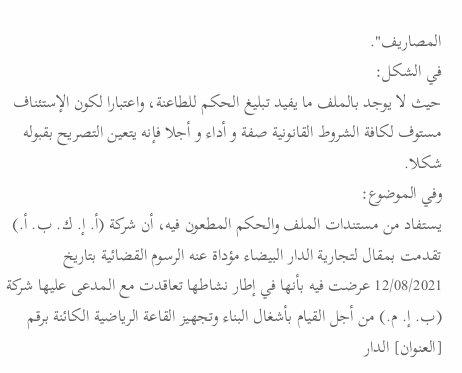المصاريف".
في الشكل:
حيث لا يوجد بالملف ما يفيد تبليغ الحكم للطاعنة، واعتبارا لكون الإستئناف مستوف لكافة الشروط القانونية صفة و أداء و أجلا فإنه يتعين التصريح بقبوله شكلا.
وفي الموضوع:
يستفاد من مستندات الملف والحكم المطعون فيه، أن شركة (أ. إ. ك. ب. أ.) تقدمت بمقال لتجارية الدار البيضاء مؤداة عنه الرسوم القضائية بتاريخ 12/08/2021 عرضت فيه بأنها في إطار نشاطها تعاقدت مع المدعى عليها شركة (ب. إ. م.) من أجل القيام بأشغال البناء وتجهيز القاعة الرياضية الكائنة برقم [العنوان] الدار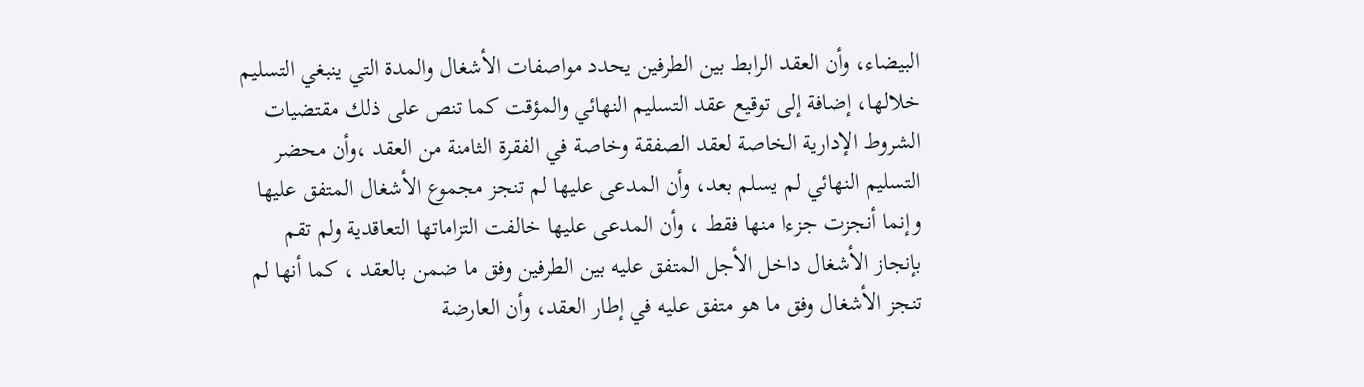البيضاء، وأن العقد الرابط بين الطرفين يحدد مواصفات الأشغال والمدة التي ينبغي التسليم خلالها، إضافة إلى توقيع عقد التسليم النهائي والمؤقت كما تنص على ذلك مقتضيات الشروط الإدارية الخاصة لعقد الصفقة وخاصة في الفقرة الثامنة من العقد ،وأن محضر التسليم النهائي لم يسلم بعد، وأن المدعى عليها لم تنجز مجموع الأشغال المتفق عليها وإنما أنجزت جزءا منها فقط ، وأن المدعى عليها خالفت التزاماتها التعاقدية ولم تقم بإنجاز الأشغال داخل الأجل المتفق عليه بين الطرفين وفق ما ضمن بالعقد ، كما أنها لم تنجز الأشغال وفق ما هو متفق عليه في إطار العقد، وأن العارضة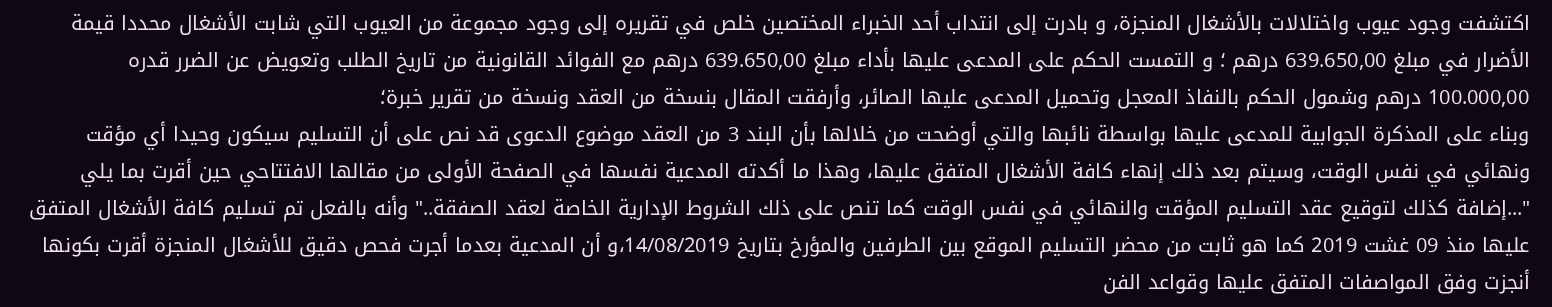اكتشفت وجود عيوب واختلالات بالأشغال المنجزة، و بادرت إلى انتداب أحد الخبراء المختصين خلص في تقريره إلى وجود مجموعة من العيوب التي شابت الأشغال محددا قيمة الأضرار في مبلغ 639.650,00 درهم ؛ و التمست الحكم على المدعى عليها بأداء مبلغ 639.650,00 درهم مع الفوائد القانونية من تاريخ الطلب وتعويض عن الضرر قدره 100.000,00 درهم وشمول الحكم بالنفاذ المعجل وتحميل المدعى عليها الصائر، وأرفقت المقال بنسخة من العقد ونسخة من تقرير خبرة؛
وبناء على المذكرة الجوابية للمدعى عليها بواسطة نائبها والتي أوضحت من خلالها بأن البند 3 من العقد موضوع الدعوى قد نص على أن التسليم سيكون وحيدا أي مؤقت ونهائي في نفس الوقت، وسيتم بعد ذلك إنهاء كافة الأشغال المتفق عليها، وهذا ما أكدته المدعية نفسها في الصفحة الأولى من مقالها الافتتاحي حين أقرت بما يلي "...إضافة كذلك لتوقيع عقد التسليم المؤقت والنهائي في نفس الوقت كما تنص على ذلك الشروط الإدارية الخاصة لعقد الصفقة.." وأنه بالفعل تم تسليم كافة الأشغال المتفق عليها منذ 09 غشت 2019 كما هو ثابت من محضر التسليم الموقع بين الطرفين والمؤرخ بتاريخ 14/08/2019،و أن المدعية بعدما أجرت فحص دقيق للأشغال المنجزة أقرت بكونها أنجزت وفق المواصفات المتفق عليها وقواعد الفن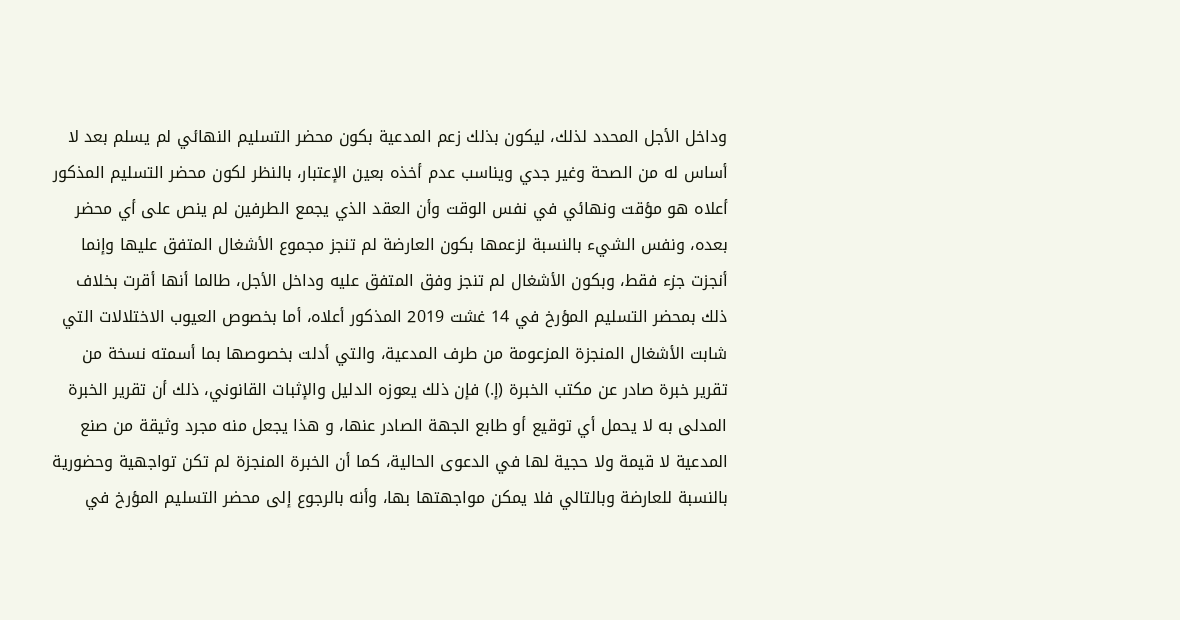وداخل الأجل المحدد لذلك، ليكون بذلك زعم المدعية بكون محضر التسليم النهائي لم يسلم بعد لا أساس له من الصحة وغير جدي ويناسب عدم أخذه بعين الإعتبار، بالنظر لكون محضر التسليم المذكور أعلاه هو مؤقت ونهائي في نفس الوقت وأن العقد الذي يجمع الطرفين لم ينص على أي محضر بعده، ونفس الشيء بالنسبة لزعمها بكون العارضة لم تنجز مجموع الأشغال المتفق عليها وإنما أنجزت جزء فقط، وبكون الأشغال لم تنجز وفق المتفق عليه وداخل الأجل، طالما أنها أقرت بخلاف ذلك بمحضر التسليم المؤرخ في 14 غشت 2019 المذكور أعلاه، أما بخصوص العيوب الاختلالات التي شابت الأشغال المنجزة المزعومة من طرف المدعية، والتي أدلت بخصوصها بما أسمته نسخة من تقرير خبرة صادر عن مكتب الخبرة (إ.) فإن ذلك يعوزه الدليل والإثبات القانوني، ذلك أن تقرير الخبرة المدلى به لا يحمل أي توقيع أو طابع الجهة الصادر عنها، و هذا يجعل منه مجرد وثيقة من صنع المدعية لا قيمة ولا حجية لها في الدعوى الحالية، كما أن الخبرة المنجزة لم تكن تواجهية وحضورية بالنسبة للعارضة وبالتالي فلا يمكن مواجهتها بها، وأنه بالرجوع إلى محضر التسليم المؤرخ في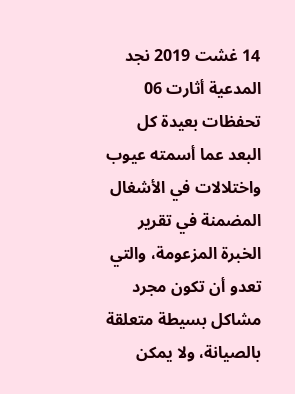14 غشت 2019 نجد المدعية أثارت 06 تحفظات بعيدة كل البعد عما أسمته عيوب واختلالات في الأشغال المضمنة في تقرير الخبرة المزعومة، والتي تعدو أن تكون مجرد مشاكل بسيطة متعلقة بالصيانة، ولا يمكن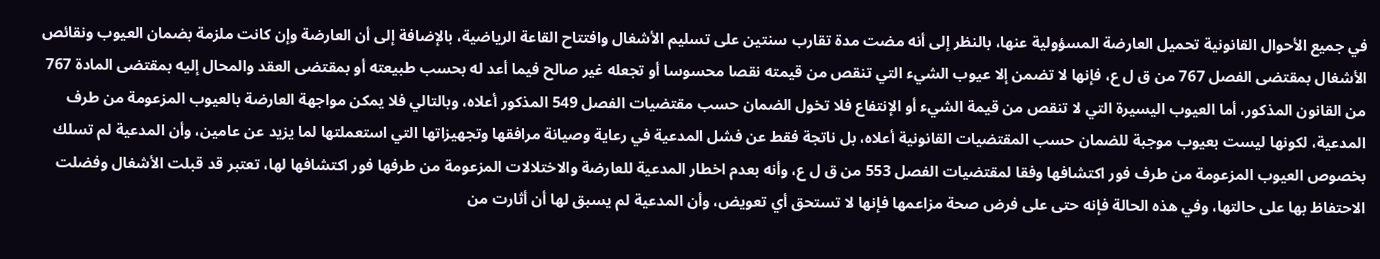في جميع الأحوال القانونية تحميل العارضة المسؤولية عنها، بالنظر إلى أنه مضت مدة تقارب سنتين على تسليم الأشغال وافتتاح القاعة الرياضية، بالإضافة إلى أن العارضة وإن كانت ملزمة بضمان العيوب ونقائص الأشغال بمقتضى الفصل 767 من ق ل ع، فإنها لا تضمن إلا عيوب الشيء التي تنقص من قيمته نقصا محسوسا أو تجعله غير صالح فيما أعد له بحسب طبيعته أو بمقتضى العقد والمحال إليه بمقتضى المادة 767 من القانون المذكور، أما العيوب اليسيرة التي لا تنقص من قيمة الشيء أو الإنتفاع فلا تخول الضمان حسب مقتضيات الفصل 549 المذكور أعلاه، وبالتالي فلا يمكن مواجهة العارضة بالعيوب المزعومة من طرف المدعية، لكونها ليست بعيوب موجبة للضمان حسب المقتضيات القانونية أعلاه، بل ناتجة فقط عن فشل المدعية في رعاية وصيانة مرافقها وتجهيزاتها التي استعملتها لما يزيد عن عامين، وأن المدعية لم تسلك بخصوص العيوب المزعومة من طرف فور اكتشافها وفقا لمقتضيات الفصل 553 من ق ل ع، وأنه بعدم اخطار المدعية للعارضة والاختلالات المزعومة من طرفها فور اكتشافها لها، تعتبر قد قبلت الأشغال وفضلت الاحتفاظ بها على حالتها، وفي هذه الحالة فإنه حتى على فرض صحة مزاعمها فإنها لا تستحق أي تعويض، وأن المدعية لم يسبق لها أن أثارت من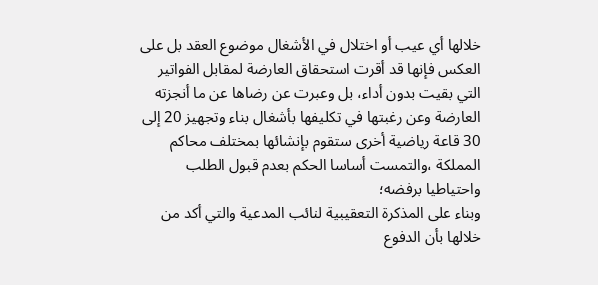خلالها أي عيب أو اختلال في الأشغال موضوع العقد بل على العكس فإنها قد أقرت استحقاق العارضة لمقابل الفواتير التي بقيت بدون أداء، بل وعبرت عن رضاها عن ما أنجزته العارضة وعن رغبتها في تكليفها بأشغال بناء وتجهيز 20 إلى 30 قاعة رياضية أخرى ستقوم بإنشائها بمختلف محاكم المملكة ،والتمست أساسا الحكم بعدم قبول الطلب واحتياطيا برفضه؛
وبناء على المذكرة التعقيبية لنائب المدعية والتي أكد من خلالها بأن الدفوع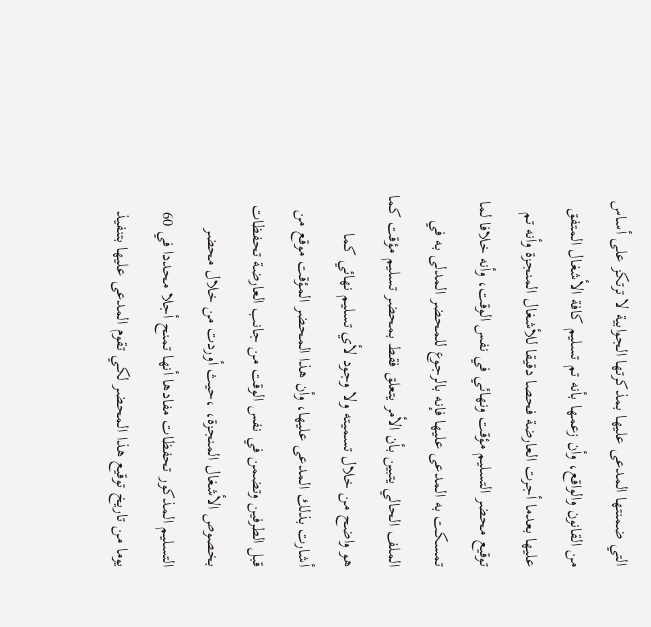التي ضمنتها المدعى عليها بمذكرتها الجوابية لا ترتكز على أساس من القانون والواقع، وأن زعمها بأنه تم تسليم كافة الأشغال المتفق عليها بعدما أجرت العارضة فحصا دقيقا للأشغال المنجزة وأنه تم توقيع محضر التسليم مؤقت ونهائي في نفس الوقت، وأنه خلافا لما تمسكت به المدعى عليها فإنه بالرجوع للمحضر المدلى به في الملف الحالي يتبين بأن الأمر يتعلق فقط بمحضر تسليم مؤقت كما هو واضح من خلال تسميته ولا وجود لأي تسليم نهائي كما أشارت بذلك المدعى عليها، وأن هذا المحضر المؤقت موقع من قبل الطرفين وتضمن في نفس الوقت من جانب العارضة تحفظات بخصوص الأشغال المنجزة، ،حيث أوردت من خلال محضر التسليم المذكور تحفظات مفادها أنها تمنح أجلا محددا في 60 يوما من تاريخ توقيع هذا المحضر لكي تقوم المدعى عليها بتنفيذ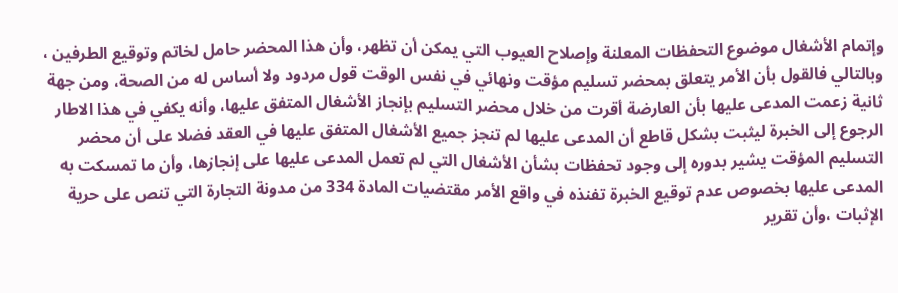وإتمام الأشغال موضوع التحفظات المعلنة وإصلاح العيوب التي يمكن أن تظهر، وأن هذا المحضر حامل لخاتم وتوقيع الطرفين ، وبالتالي فالقول بأن الأمر يتعلق بمحضر تسليم مؤقت ونهائي في نفس الوقت قول مردود ولا أساس له من الصحة، ومن جهة ثانية زعمت المدعى عليها بأن العارضة أقرت من خلال محضر التسليم بإنجاز الأشغال المتفق عليها، وأنه يكفي في هذا الاطار الرجوع إلى الخبرة ليثبت بشكل قاطع أن المدعى عليها لم تنجز جميع الأشغال المتفق عليها في العقد فضلا على أن محضر التسليم المؤقت يشير بدوره إلى وجود تحفظات بشأن الأشغال التي لم تعمل المدعى عليها على إنجازها، وأن ما تمسكت به المدعى عليها بخصوص عدم توقيع الخبرة تفنذه في واقع الأمر مقتضيات المادة 334 من مدونة التجارة التي تنص على حرية الإثبات ،وأن تقرير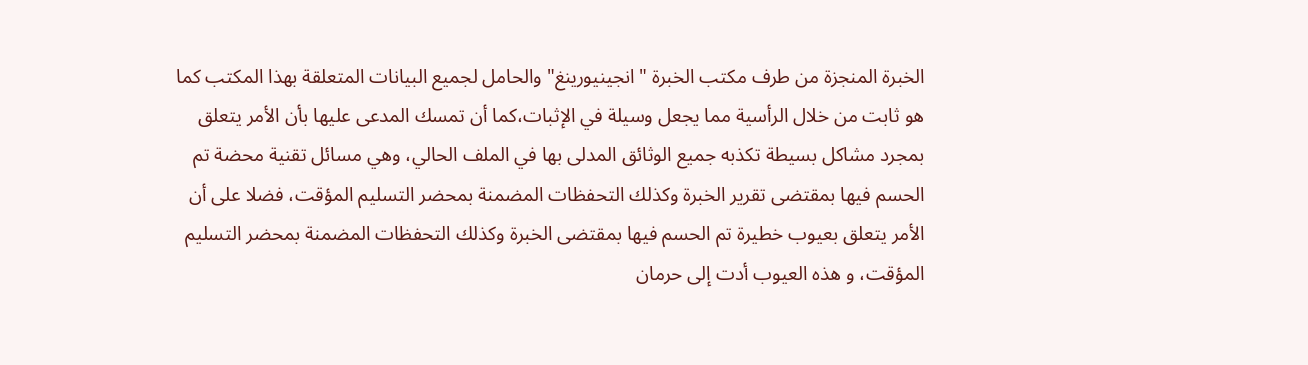الخبرة المنجزة من طرف مكتب الخبرة "انجينيورينغ" والحامل لجميع البيانات المتعلقة بهذا المكتب كما هو ثابت من خلال الرأسية مما يجعل وسيلة في الإثبات،كما أن تمسك المدعى عليها بأن الأمر يتعلق بمجرد مشاكل بسيطة تكذبه جميع الوثائق المدلى بها في الملف الحالي، وهي مسائل تقنية محضة تم الحسم فيها بمقتضى تقرير الخبرة وكذلك التحفظات المضمنة بمحضر التسليم المؤقت، فضلا على أن الأمر يتعلق بعيوب خطيرة تم الحسم فيها بمقتضى الخبرة وكذلك التحفظات المضمنة بمحضر التسليم المؤقت، و هذه العيوب أدت إلى حرمان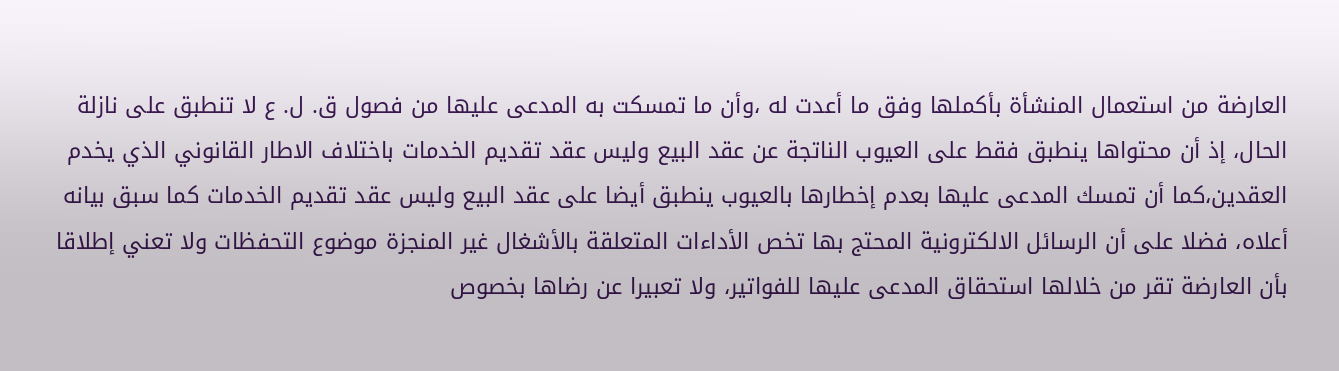العارضة من استعمال المنشأة بأكملها وفق ما أعدت له ،وأن ما تمسكت به المدعى عليها من فصول ق. ل. ع لا تنطبق على نازلة الحال، إذ أن محتواها ينطبق فقط على العيوب الناتجة عن عقد البيع وليس عقد تقديم الخدمات باختلاف الاطار القانوني الذي يخدم العقدين،كما أن تمسك المدعى عليها بعدم إخطارها بالعيوب ينطبق أيضا على عقد البيع وليس عقد تقديم الخدمات كما سبق بيانه أعلاه، فضلا على أن الرسائل الالكترونية المحتج بها تخص الأداءات المتعلقة بالأشغال غير المنجزة موضوع التحفظات ولا تعني إطلاقا بأن العارضة تقر من خلالها استحقاق المدعى عليها للفواتير، ولا تعبيرا عن رضاها بخصوص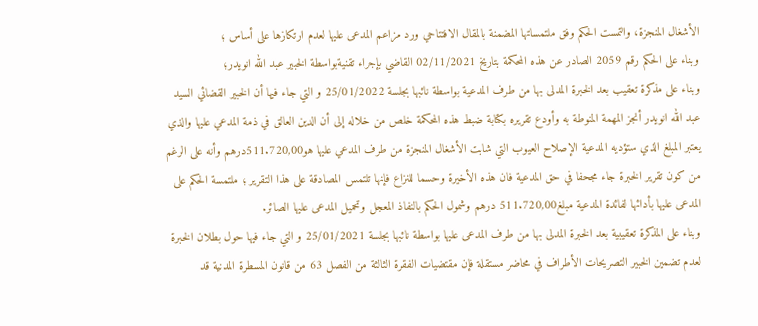الأشغال المنجزة، والتمست الحكم وفق ملتمساتها المضمنة بالمقال الافتتاحي ورد مزاعم المدعى عليها لعدم ارتكازها على أساس ؛
وبناء على الحكم رقم 2059 الصادر عن هذه المحكمة بتاريخ 02/11/2021 القاضي بإجراء تقنيةبواسطة الخبير عبد الله انويدر؛
وبناء على مذكرة تعقيب بعد الخبرة المدلى بها من طرف المدعية بواسطة نائبها بجلسة 25/01/2022 و التي جاء فيها أن الخبير القضائي السيد عبد الله انویدر أنجز المهمة المنوطة به وأودع تقريره بكتابة ضبط هذه المحكمة خلص من خلاله إلى أن الدين العالق في ذمة المدعي عليها والذي يعتبر المبلغ الذي ستؤديه المدعية الإصلاح العيوب التي شابت الأشغال المنجزة من طرف المدعي عليها هو511.720,00درهم وأنه على الرغم من كون تقرير الخبرة جاء مجحفا في حق المدعية فان هذه الأخيرة وحسما للنزاع فإنها تلتمس المصادقة على هذا التقرير ؛ ملتمسة الحكم على المدعى عليها بأدائها لفائدة المدعية مبلغ511.720,00 درهم وشمول الحكم بالنفاذ المعجل وتحميل المدعى عليها الصائر.
وبناء على المذكرة تعقيبية بعد الخبرة المدلى بها من طرف المدعى عليها بواسطة نائبها بجلسة 25/01/2021 و التي جاء فيها حول بطلان الخبرة لعدم تضمين الخبير التصريحات الأطراف في محاضر مستقلة فإن مقتضيات الفقرة الثالثة من الفصل 63 من قانون المسطرة المدنية قد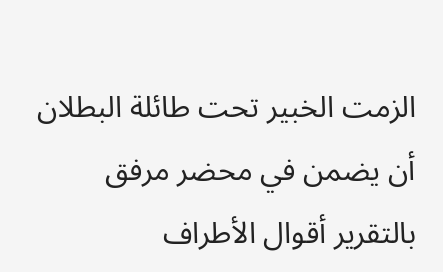الزمت الخبير تحت طائلة البطلان أن يضمن في محضر مرفق بالتقرير أقوال الأطراف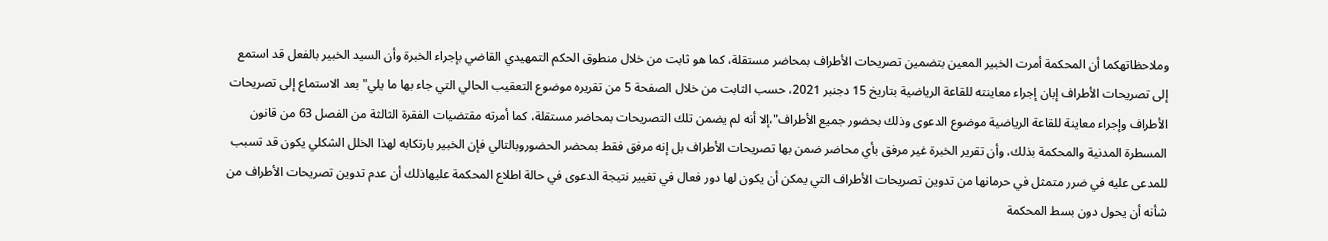وملاحظاتهكما أن المحكمة أمرت الخبير المعين بتضمين تصريحات الأطراف بمحاضر مستقلة، كما هو ثابت من خلال منطوق الحكم التمهيدي القاضي بإجراء الخبرة وأن السيد الخبير بالفعل قد استمع إلى تصريحات الأطراف إبان إجراء معاينته للقاعة الرياضية بتاريخ 15 دجنبر 2021، حسب الثابت من خلال الصفحة 5 من تقريره موضوع التعقيب الحالي التي جاء بها ما يلي"بعد الاستماع إلى تصريحات الأطراف وإجراء معاينة للقاعة الرياضية موضوع الدعوى وذلك بحضور جميع الأطراف"،إلا أنه لم يضمن تلك التصريحات بمحاضر مستقلة، كما أمرته مقتضيات الفقرة الثالثة من الفصل 63 من قانون المسطرة المدنية والمحكمة بذلك، وأن تقرير الخبرة غير مرفق بأي محاضر ضمن بها تصريحات الأطراف بل إنه مرفق فقط بمحضر الحضوروبالتالي فإن الخبير بارتكابه لهذا الخلل الشكلي يكون قد تسبب للمدعى عليه في ضرر متمثل في حرمانها من تدوین تصريحات الأطراف التي يمكن أن يكون لها دور فعال في تغيير نتيجة الدعوى في حالة اطلاع المحكمة عليهاذلك أن عدم تدوین تصريحات الأطراف من شأنه أن يحول دون بسط المحكمة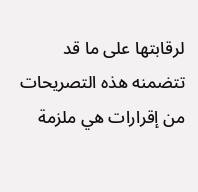لرقابتها على ما قد تتضمنه هذه التصريحات من إقرارات هي ملزمة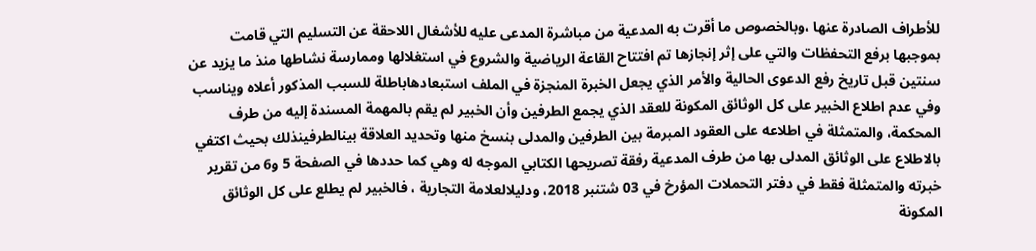للأطراف الصادرة عنها ،وبالخصوص ما أقرت به المدعية من مباشرة المدعى عليه للأشغال اللاحقة عن التسليم التي قامت بموجبها برفع التحفظات والتي على إثر إنجازها تم افتتاح القاعة الرياضية والشروع في استغلالها وممارسة نشاطها منذ ما يزيد عن سنتين قبل تاريخ رفع الدعوى الحالية والأمر الذي يجعل الخبرة المنجزة في الملف استبعادهاباطلة للسبب المذكور أعلاه ويناسب وفي عدم اطلاع الخبير على كل الوثائق المكونة للعقد الذي يجمع الطرفين وأن الخبير لم يقم بالمهمة المسندة إليه من طرف المحكمة، والمتمثلة في اطلاعه على العقود المبرمة بين الطرفين والمدلى بنسخ منها وتحديد العلاقة بينالطرفينذلك بحيث اكتفي بالاطلاع على الوثائق المدلى بها من طرف المدعية رفقة تصريحها الكتابي الموجه له وهي كما حددها في الصفحة 5 و6 من تقرير خبرته والمتمثلة فقط في دفتر التحملات المؤرخ في 03 شتنبر 2018، ودليلالعلامة التجارية ، فالخبير لم يطلع على كل الوثائق المكونة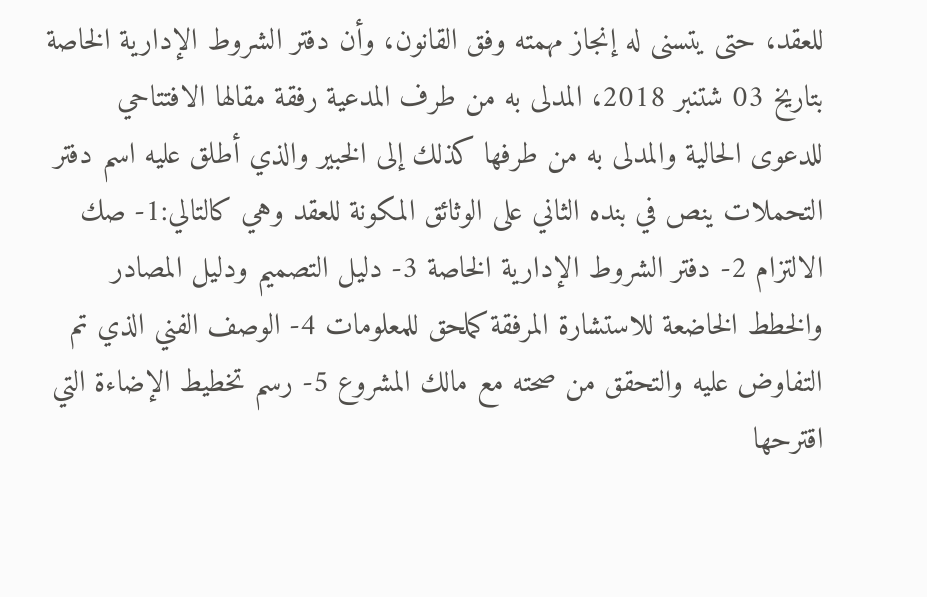للعقد، حتى يتسنى له إنجاز مهمته وفق القانون، وأن دفتر الشروط الإدارية الخاصة بتاريخ 03 شتنبر 2018، المدلى به من طرف المدعية رفقة مقالها الافتتاحي للدعوى الحالية والمدلى به من طرفها كذلك إلى الخبير والذي أطلق عليه اسم دفتر التحملات ينص في بنده الثاني على الوثائق المكونة للعقد وهي كالتالي:1- صك الالتزام 2- دفتر الشروط الإدارية الخاصة 3- دليل التصميم ودليل المصادر والخطط الخاضعة للاستشارة المرفقة كملحق للمعلومات 4- الوصف الفني الذي تم التفاوض عليه والتحقق من صحته مع مالك المشروع 5- رسم تخطيط الإضاءة التي اقترحها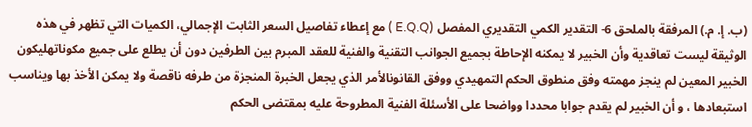(ب. إ. م.) المرفقة بالملحق 6- التقدير الكمي التقديري المفصل (E.Q.Q ) مع إعطاء تفاصيل السعر الثابت الإجمالي، الكميات التي تظهر في هذه الوثيقة ليست تعاقدية وأن الخبير لا يمكنه الإحاطة بجميع الجوانب التقنية والفنية للعقد المبرم بين الطرفين دون أن يطلع على جميع مكوناتهليكون الخبير المعين لم ينجز مهمته وفق منطوق الحكم التمهيدي ووفق القانونالأمر الذي يجعل الخبرة المنجزة من طرفه ناقصة ولا يمكن الأخذ بها ويناسب استبعادها ، و أن الخبير لم يقدم جوابا محددا وواضحا على الأسئلة الفنية المطروحة عليه بمقتضى الحكم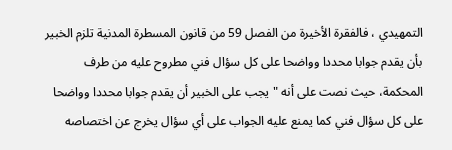التمهيدي ، فالفقرة الأخيرة من الفصل 59 من قانون المسطرة المدنية تلزم الخبير بأن يقدم جوابا محددا وواضحا على كل سؤال فني مطروح عليه من طرف المحكمة، حيث نصت على أنه "يجب على الخبير أن يقدم جوابا محددا وواضحا على كل سؤال فني كما يمنع عليه الجواب على أي سؤال يخرج عن اختصاصه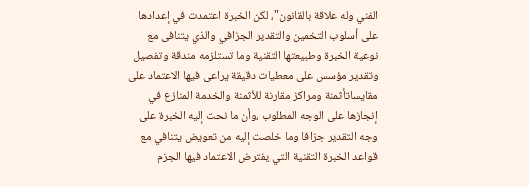الفني وله علاقة بالقانون"، لكن الخبرة اعتمدت في إعدادها على أسلوب التخمين والتقدير الجزافي والذي يتنافى مع نوعية الخبرة وطبيعتها التقنية وما تستلزمه مندقة وتفصيل وتقدير مؤسس على معطيات دقيقة يراعى فيها الاعتماد على مقايساتأثمنة ومراكز مقارنة للأثمنة والخدمة المنازع في إنجازها على الوجه المطلوب ،وأن ما نحت إليه الخبرة على وجه التقدير جزافا وما خلصت إليه من تعويض يتنافي مع قواعد الخبرة التقنية التي يفترض الاعتماد فيها الجزم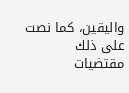واليقين، كما نصت على ذلك مقتضيات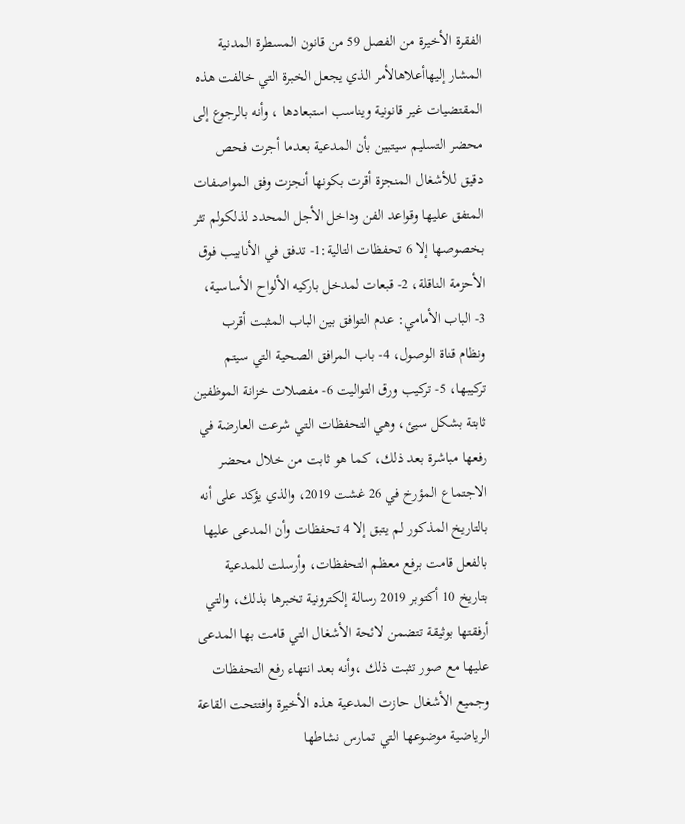الفقرة الأخيرة من الفصل 59 من قانون المسطرة المدنية المشار إليهاأعلاهالأمر الذي يجعل الخبرة التي خالفت هذه المقتضيات غير قانونية ويناسب استبعادها ، وأنه بالرجوع إلى محضر التسليم سيتبين بأن المدعية بعدما أجرت فحص دقيق للأشغال المنجزة أقرت بكونها أنجزت وفق المواصفات المتفق عليها وقواعد الفن وداخل الأجل المحدد لذلكولم تثر بخصوصها إلا 6 تحفظات التالية:1- تدفق في الأنابيب فوق الأحزمة الناقلة، 2- قبعات لمدخل باركيه الألواح الأساسية، 3- الباب الأمامي: عدم التوافق بين الباب المثبت أقرب ونظام قناة الوصول، 4- باب المرافق الصحية التي سيتم تركيبها، 5- تركيب ورق التواليت 6- مفصلات خزانة الموظفين ثابتة بشكل سيئ، وهي التحفظات التي شرعت العارضة في رفعها مباشرة بعد ذلك، كما هو ثابت من خلال محضر الاجتماع المؤرخ في 26 غشت 2019، والذي يؤكد على أنه بالتاريخ المذكور لم يتبق إلا 4 تحفظات وأن المدعى عليها بالفعل قامت برفع معظم التحفظات، وأرسلت للمدعية بتاريخ 10 أكتوبر 2019 رسالة إلكترونية تخبرها بذلك، والتي أرفقتها بوثيقة تتضمن لائحة الأشغال التي قامت بها المدعى عليها مع صور تثبت ذلك ،وأنه بعد انتهاء رفع التحفظات وجميع الأشغال حازت المدعية هذه الأخيرة وافتتحت القاعة الرياضية موضوعها التي تمارس نشاطها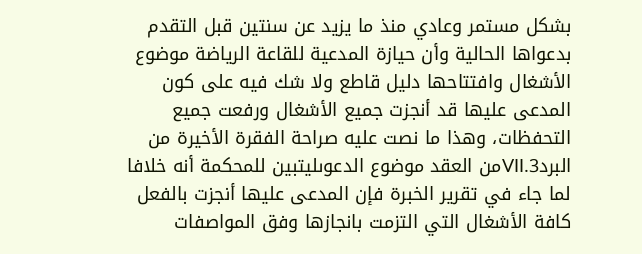بشكل مستمر وعادي منذ ما يزيد عن سنتين قبل التقدم بدعواها الحالية وأن حيازة المدعية للقاعة الرياضة موضوع الأشغال وافتتاحها دليل قاطع ولا شك فيه على كون المدعى عليها قد أنجزت جميع الأشغال ورفعت جميع التحفظات، وهذا ما نصت عليه صراحة الفقرة الأخيرة من البرد3.VIIمن العقد موضوع الدعوىليتبين للمحكمة أنه خلافا لما جاء في تقرير الخبرة فإن المدعى عليها أنجزت بالفعل كافة الأشغال التي التزمت بانجازها وفق المواصفات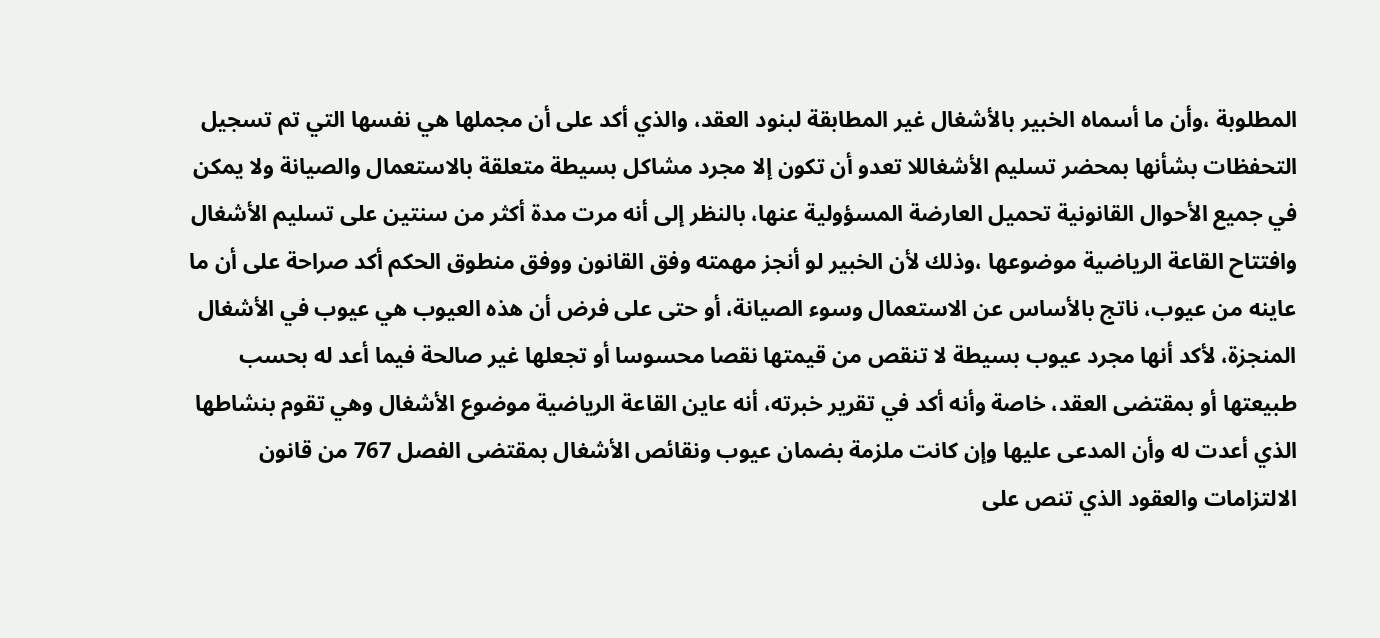المطلوبة ،وأن ما أسماه الخبير بالأشغال غير المطابقة لبنود العقد، والذي أكد على أن مجملها هي نفسها التي تم تسجيل التحفظات بشأنها بمحضر تسليم الأشغاللا تعدو أن تكون إلا مجرد مشاكل بسيطة متعلقة بالاستعمال والصيانة ولا يمكن في جميع الأحوال القانونية تحميل العارضة المسؤولية عنها، بالنظر إلى أنه مرت مدة أكثر من سنتين على تسليم الأشغال وافتتاح القاعة الرياضية موضوعها ،وذلك لأن الخبير لو أنجز مهمته وفق القانون ووفق منطوق الحكم أكد صراحة على أن ما عاينه من عيوب، ناتج بالأساس عن الاستعمال وسوء الصيانة، أو حتى على فرض أن هذه العيوب هي عيوب في الأشغال المنجزة، لأكد أنها مجرد عيوب بسيطة لا تنقص من قيمتها نقصا محسوسا أو تجعلها غير صالحة فيما أعد له بحسب طبيعتها أو بمقتضى العقد، خاصة وأنه أكد في تقرير خبرته، أنه عاين القاعة الرياضية موضوع الأشغال وهي تقوم بنشاطها الذي أعدت له وأن المدعى عليها وإن كانت ملزمة بضمان عیوب ونقائص الأشغال بمقتضى الفصل 767 من قانون الالتزامات والعقود الذي تنص على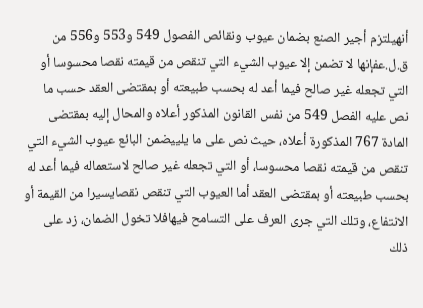أنهيلتزم أجير الصنع بضمان عیوب ونقائص الفصول 549 و553 و556 من ق.ل.عفإنها لا تضمن إلا عيوب الشيء التي تنقص من قيمته نقصا محسوسا أو التي تجعله غير صالح فيما أعد له بحسب طبيعته أو بمقتضى العقد حسب ما نص عليه الفصل 549 من نفس القانون المذكور أعلاه والمحال إليه بمقتضى المادة 767 المذكورة أعلاه، حيث نص على ما يلييضمن البائع عيوب الشيء التي تنقص من قيمته نقصا محسوسا، أو التي تجعله غير صالح لاستعماله فيما أعد له بحسب طبيعته أو بمقتضى العقد أما العيوب التي تنقص نقصايسيرا من القيمة أو الانتفاع، وتلك التي جرى العرف على التسامح فيهافلا تخول الضمان، زد على ذلك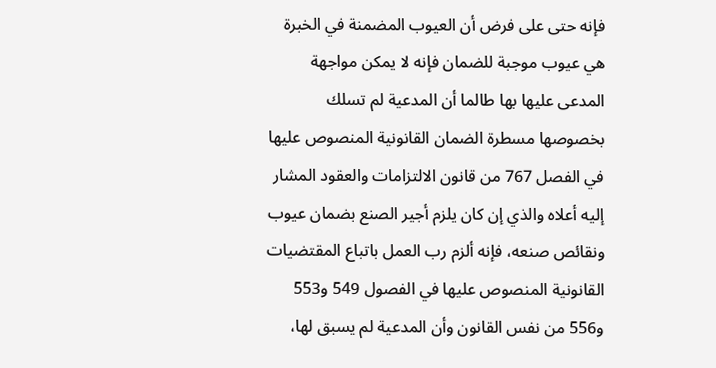فإنه حتى على فرض أن العيوب المضمنة في الخبرة هي عيوب موجبة للضمان فإنه لا يمكن مواجهة المدعى عليها بها طالما أن المدعية لم تسلك بخصوصها مسطرة الضمان القانونية المنصوص عليها في الفصل 767 من قانون الالتزامات والعقود المشار إليه أعلاه والذي إن كان يلزم أجير الصنع بضمان عیوب ونقائص صنعه، فإنه ألزم رب العمل باتباع المقتضيات القانونية المنصوص عليها في الفصول 549 و553 و556 من نفس القانون وأن المدعية لم يسبق لها،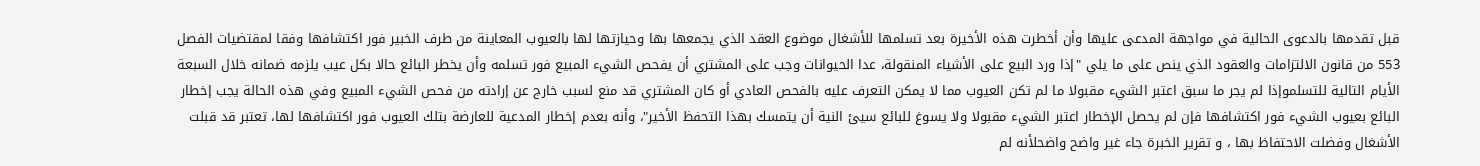قبل تقدمها بالدعوى الحالية في مواجهة المدعى عليها وأن أخطرت هذه الأخيرة بعد تسلمها للأشغال موضوع العقد الذي يجمعها بها وحيازتها لها بالعيوب المعاينة من طرف الخبير فور اكتشافها وفقا لمقتضيات الفصل 553 من قانون الالتزامات والعقود الذي ينص على ما يلي "إذا ورد البيع على الأشياء المنقولة، عدا الحيوانات وجب على المشتري أن يفحص الشيء المبيع فور تسلمه وأن يخطر البائع حالا بكل عيب يلزمه ضمانه خلال السبعة الأيام التالية للتسلموإذا لم يجر ما سبق اعتبر الشيء مقبولا ما لم تكن العيوب مما لا يمكن التعرف عليه بالفحص العادي أو كان المشتري قد منع لسبب خارج عن إرادته من فحص الشيء المبيع وفي هذه الحالة يجب إخطار البائع بعيوب الشيء فور اكتشافها فإن لم يحصل الإخطار اعتبر الشيء مقبولا ولا يسوغ للبائع سيئ النية أن يتمسك بهذا التحفظ الأخير"، وأنه بعدم إخطار المدعية للعارضة بتلك العيوب فور اكتشافها لها، تعتبر قد قبلت الأشغال وفضلت الاحتفاظ بها ، و تقرير الخبرة جاء غير واضح واضحلأنه لم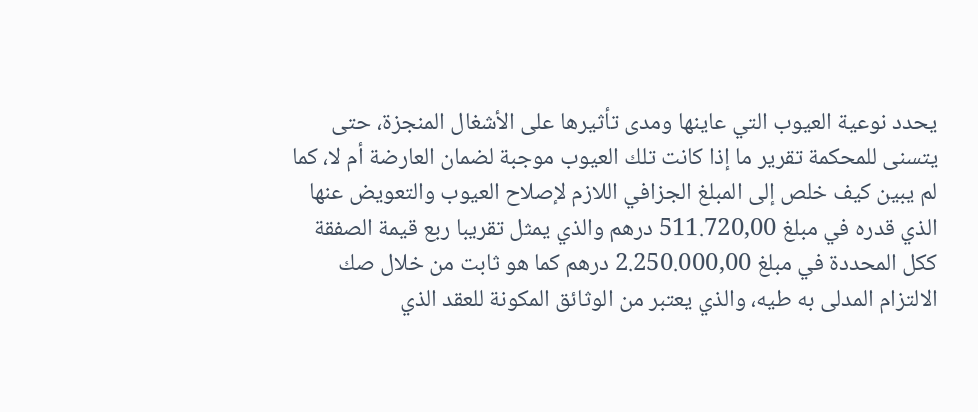يحدد نوعية العيوب التي عاينها ومدى تأثيرها على الأشغال المنجزة، حتى يتسنى للمحكمة تقرير ما إذا كانت تلك العيوب موجبة لضمان العارضة أم لا، كما لم يبين كيف خلص إلى المبلغ الجزافي اللازم لإصلاح العيوب والتعويض عنها الذي قدره في مبلغ 511.720,00 درهم والذي يمثل تقريبا ربع قيمة الصفقة ككل المحددة في مبلغ 2.250.000,00 درهم كما هو ثابت من خلال صك الالتزام المدلى به طيه، والذي يعتبر من الوثائق المكونة للعقد الذي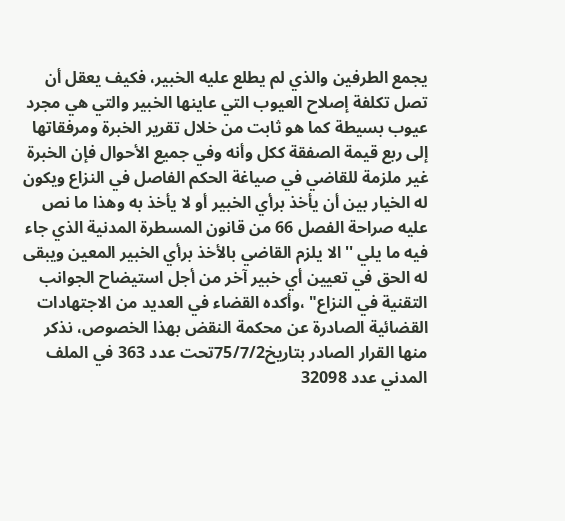يجمع الطرفين والذي لم يطلع عليه الخبير، فكيف يعقل أن تصل تكلفة إصلاح العيوب التي عاينها الخبير والتي هي مجرد عيوب بسيطة كما هو ثابت من خلال تقرير الخبرة ومرفقاتها إلى ربع قيمة الصفقة ككل وأنه وفي جميع الأحوال فإن الخبرة غير ملزمة للقاضي في صياغة الحكم الفاصل في النزاع ويكون له الخيار بين أن يأخذ برأي الخبير أو لا يأخذ به وهذا ما نص عليه صراحة الفصل 66 من قانون المسطرة المدنية الذي جاء فيه ما يلي '' الا يلزم القاضي بالأخذ برأي الخبير المعين ويبقى له الحق في تعيين أي خبير آخر من أجل استيضاح الجوانب التقنية في النزاع" ،وأكده القضاء في العديد من الاجتهادات القضائية الصادرة عن محكمة النقض بهذا الخصوص، نذكر منها القرار الصادر بتاريخ75/7/2تحت عدد 363 في الملف المدني عدد 32098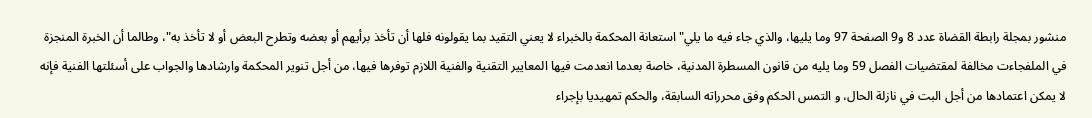منشور بمجلة رابطة القضاة عدد 8 و9 الصفحة 97 وما يليها، والذي جاء فيه ما يلي"استعانة المحكمة بالخبراء لا يعني التقيد بما يقولونه فلها أن تأخذ برأيهم أو بعضه وتطرح البعض أو لا تأخذ به"، وطالما أن الخبرة المنجزة في الملفجاءت مخالفة لمقتضيات الفصل 59 وما يليه من قانون المسطرة المدنية، خاصة بعدما انعدمت فيها المعايير التقنية والفنية اللازم توفرها فيها، من أجل تنوير المحكمة وارشادها والجواب على أسئلتها الفنية فإنه لا يمكن اعتمادها من أجل البت في نازلة الحال، و التمس الحكم وفق محرراته السابقة، والحكم تمهيديا بإجراء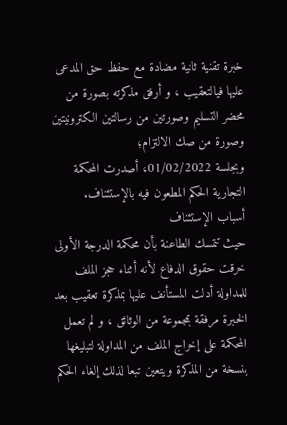خبرة تقنية ثانية مضادة مع حفظ حق المدعى عليها فيالتعقيب ، و أرفق مذكرته بصورة من محضر التسليم وصورتين من رسالتين الكترونيتين وصورة من صك الالتزام؛
وبجلسة 01/02/2022، أصدرت المحكمة التجارية الحكم المطعون فيه بالإستئناف.
أسباب الإستئناف
حيث تتمسك الطاعنة بأن محكمة الدرجة الأولى خرقت حقوق الدفاع لأنه أثناء حجز الملف للمداولة أدلت المستأنف عليها بمذكرة تعقيب بعد الخبرة مرفقة بمجموعة من الوثائق ، و لم تعمل المحكمة على إخراج الملف من المداولة لتبليغها بنسخة من المذكرة ويتعين تبعا لذلك إلغاء الحكم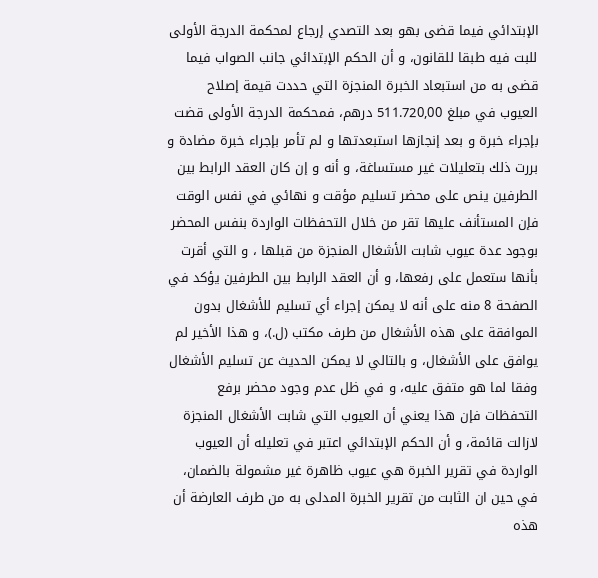الإبتدائي فيما قضى بهو بعد التصدي إرجاع لمحكمة الدرجة الأولى للبت فيه طبقا للقانون، و أن الحكم الإبتدائي جانب الصواب فيما قضى به من استبعاد الخبرة المنجزة التي حددت قيمة إصلاح العيوب في مبلغ 511.720,00 درهم، فمحكمة الدرجة الأولى قضت بإجراء خبرة و بعد إنجازها استبعدتها و لم تأمر بإجراء خبرة مضادة و بررت ذلك بتعليلات غير مستساغة، و أنه و إن كان العقد الرابط بين الطرفين ينص على محضر تسليم مؤقت و نهائي في نفس الوقت فإن المستأنف عليها تقر من خلال التحفظات الواردة بنفس المحضر بوجود عدة عيوب شابت الأشغال المنجزة من قبلها ، و التي أقرت بأنها ستعمل على رفعها، و أن العقد الرابط بين الطرفين يؤكد في الصفحة 8 منه على أنه لا يمكن إجراء أي تسليم للأشغال بدون الموافقة على هذه الأشغال من طرف مكتب (ل.)، و هذا الأخير لم يوافق على الأشغال، و بالتالي لا يمكن الحديث عن تسليم الأشغال وفقا لما هو متفق عليه، و في ظل عدم وجود محضر برفع التحفظات فإن هذا يعني أن العيوب التي شابت الأشغال المنجزة لازالت قائمة، و أن الحكم الإبتدائي اعتبر في تعليله أن العيوب الواردة في تقرير الخبرة هي عيوب ظاهرة غير مشمولة بالضمان، في حين ان الثابت من تقرير الخبرة المدلى به من طرف العارضة أن هذه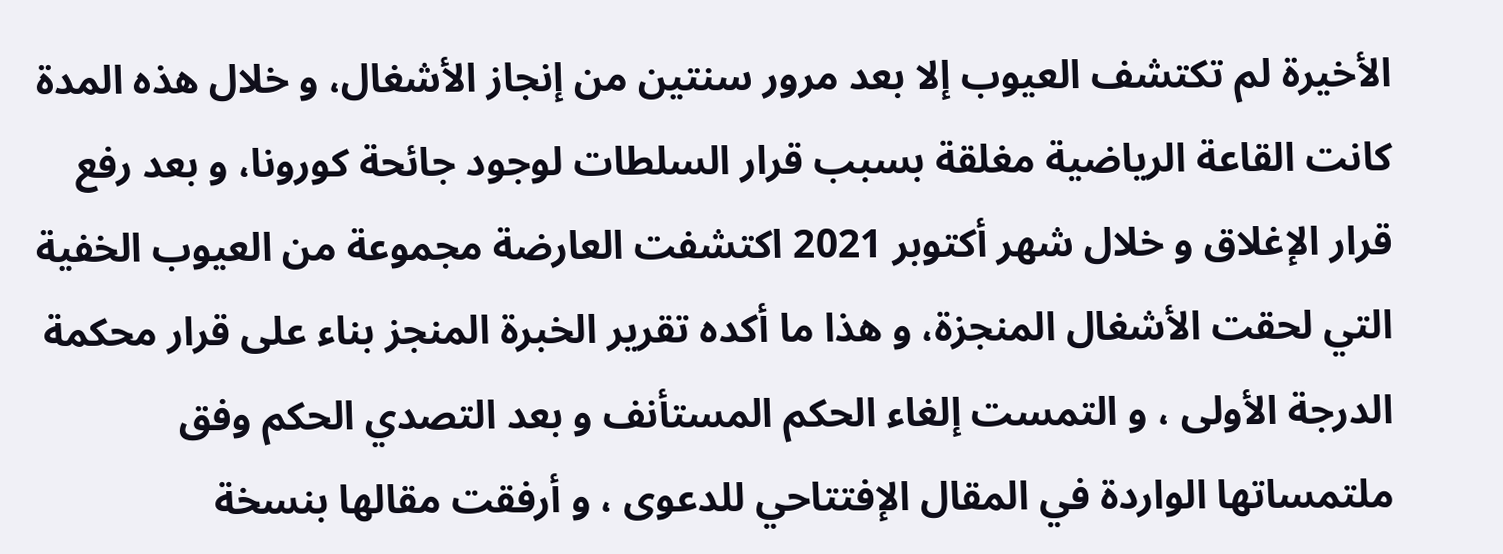الأخيرة لم تكتشف العيوب إلا بعد مرور سنتين من إنجاز الأشغال، و خلال هذه المدة كانت القاعة الرياضية مغلقة بسبب قرار السلطات لوجود جائحة كورونا، و بعد رفع قرار الإغلاق و خلال شهر أكتوبر 2021 اكتشفت العارضة مجموعة من العيوب الخفية التي لحقت الأشغال المنجزة، و هذا ما أكده تقرير الخبرة المنجز بناء على قرار محكمة الدرجة الأولى ، و التمست إلغاء الحكم المستأنف و بعد التصدي الحكم وفق ملتمساتها الواردة في المقال الإفتتاحي للدعوى ، و أرفقت مقالها بنسخة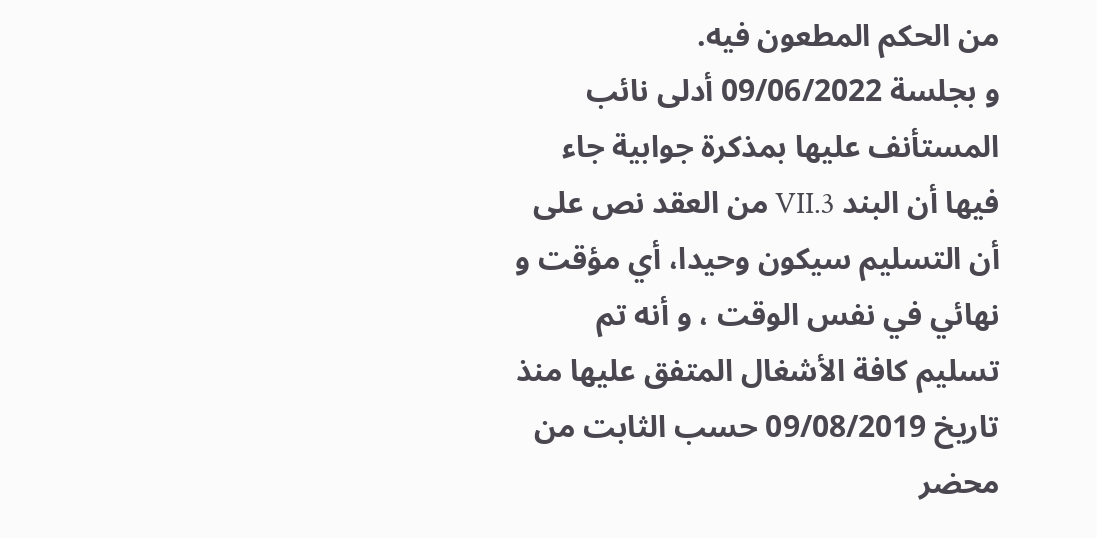من الحكم المطعون فيه.
و بجلسة 09/06/2022 أدلى نائب المستأنف عليها بمذكرة جوابية جاء فيها أن البند VII.3 من العقد نص على أن التسليم سيكون وحيدا، أي مؤقت و نهائي في نفس الوقت ، و أنه تم تسليم كافة الأشغال المتفق عليها منذ تاريخ 09/08/2019 حسب الثابت من محضر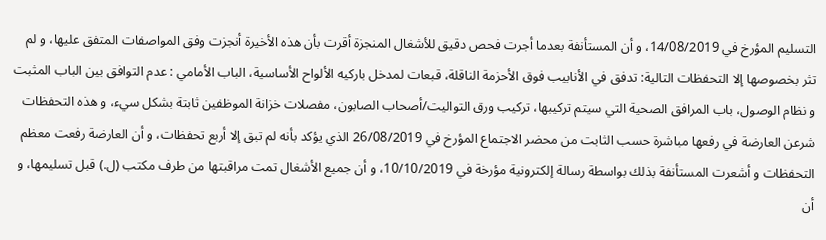التسليم المؤرخ في 14/08/2019، و أن المستأنفة بعدما أجرت فحص دقيق للأشغال المنجزة أقرت بأن هذه الأخيرة أنجزت وفق المواصفات المتفق عليها، و لم تثر بخصوصها إلا التحفظات التالية: تدفق في الأنابيب فوق الأحزمة الناقلة، قبعات لمدخل باركيه الألواح الأساسية، الباب الأمامي : عدم التوافق بين الباب المثبت و نظام الوصول، باب المرافق الصحية التي سيتم تركيبها، تركيب ورق التواليت/أصحاب الصابون، مفصلات خزانة الموظفين ثابتة بشكل سيء، و هذه التحفظات شرعن العارضة في رفعها مباشرة حسب الثابت من محضر الاجتماع المؤرخ في 26/08/2019 الذي يؤكد بأنه لم تبق إلا أربع تحفظات، و أن العارضة رفعت معظم التحفظات و أشعرت المستأنفة بذلك بواسطة رسالة إلكترونية مؤرخة في 10/10/2019، و أن جميع الأشغال تمت مراقبتها من طرف مكتب (ل.) قبل تسليمها، و أن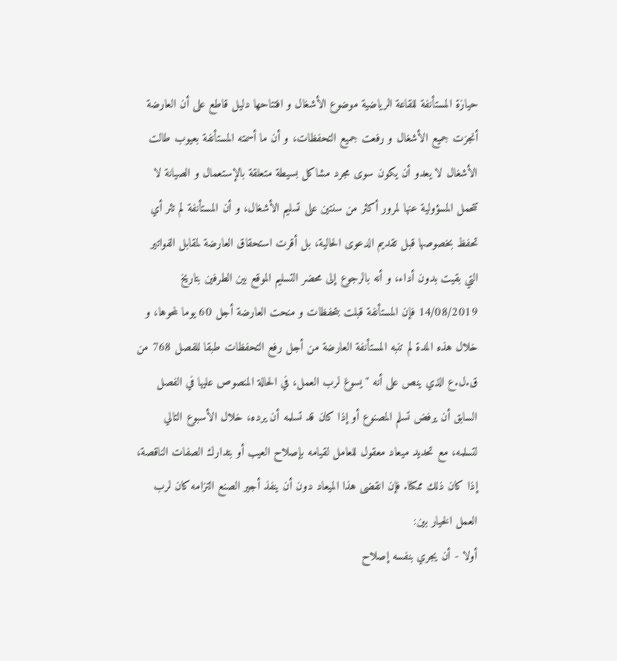حيازة المستأنفة للقاعة الرياضية موضوع الأشغال و افتتاحها دليل قاطع على أن العارضة أنجزت جميع الأشغال و رفعت جميع التحفظات، و أن ما أسمته المستأنفة بعيوب طالت الأشغال لا يعدو أن يكون سوى مجرد مشاكل بسيطة متعلقة بالإستعمال و الصيانة لا تتحمل المسؤولية عنها لمرور أكثر من سنتين على تسليم الأشغال، و أن المستأنفة لم تثر أي تحفظ بخصوصها قبل تقديم الدعوى الحالية، بل أقرت استحقاق العارضة لمقابل الفواتير التي بقيت بدون أداء، و أنه بالرجوع إلى محضر التسليم الموقع بين الطرفين بتاريخ 14/08/2019 فإن المستأنفة قبلت بتحفظات و منحت العارضة أجل 60 يوما لمحوها، و خلال هذه المدة لم تنبه المستأنفة العارضة من أجل رفع التحفظات طبقا للفصل 768 من ق.ل.ع الذي ينص على أنه " يسوغ لرب العمل، في الحالة المنصوص عليها في الفصل السابق أن يرفض تسلم المصنوع أو إذا كان قد تسلمه أن يرده، خلال الأسبوع التالي لتسلمه، مع تحديد ميعاد معقول للعامل لقيامه بإصلاح العيب أو بتدارك الصفات الناقصة، إذا كان ذلك ممكنا. فإن انقضى هذا الميعاد دون أن ينفذ أجير الصنع التزامه كان لرب العمل الخيار بين:
أولا - أن يجري بنفسه إصلاح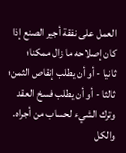العمل على نفقة أجير الصنع إذا كان إصلاحه ما زال ممكنا؛
ثانيا - أو أن يطلب إنقاص الثمن؛
ثالثا - أو أن يطلب فسخ العقد وترك الشيء لحساب من أجراه.
والكل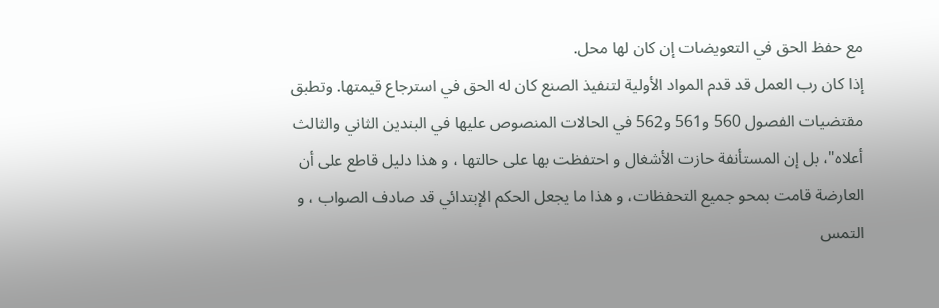مع حفظ الحق في التعويضات إن كان لها محل.
إذا كان رب العمل قد قدم المواد الأولية لتنفيذ الصنع كان له الحق في استرجاع قيمتها. وتطبق مقتضيات الفصول 560 و561 و562 في الحالات المنصوص عليها في البندين الثاني والثالث أعلاه"، بل إن المستأنفة حازت الأشغال و احتفظت بها على حالتها ، و هذا دليل قاطع على أن العارضة قامت بمحو جميع التحفظات، و هذا ما يجعل الحكم الإبتدائي قد صادف الصواب ، و التمس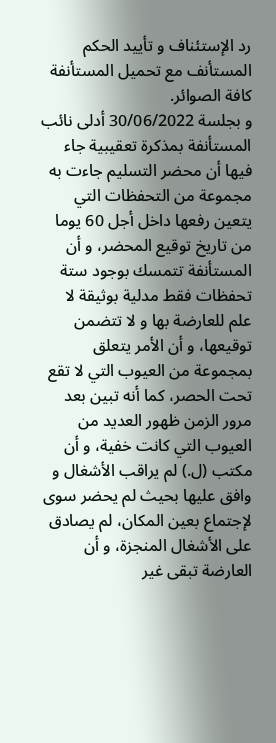رد الإستئناف و تأييد الحكم المستأنف مع تحميل المستأنفة كافة الصوائر.
و بجلسة 30/06/2022 أدلى نائب المستأنفة بمذكرة تعقيبية جاء فيها أن محضر التسليم جاءت به مجموعة من التحفظات التي يتعين رفعها داخل أجل 60 يوما من تاريخ توقيع المحضر، و أن المستأنفة تتمسك بوجود ستة تحفظات فقط مدلية بوثيقة لا علم للعارضة بها و لا تتضمن توقيعها، و أن الأمر يتعلق بمجموعة من العيوب التي لا تقع تحت الحصر، كما أنه تبين بعد مرور الزمن ظهور العديد من العيوب التي كانت خفية، و أن مكتب (ل.) لم يراقب الأشغال و وافق عليها بحيث لم يحضر سوى لإجتماع بعين المكان، لم يصادق على الأشغال المنجزة، و أن العارضة تبقى غير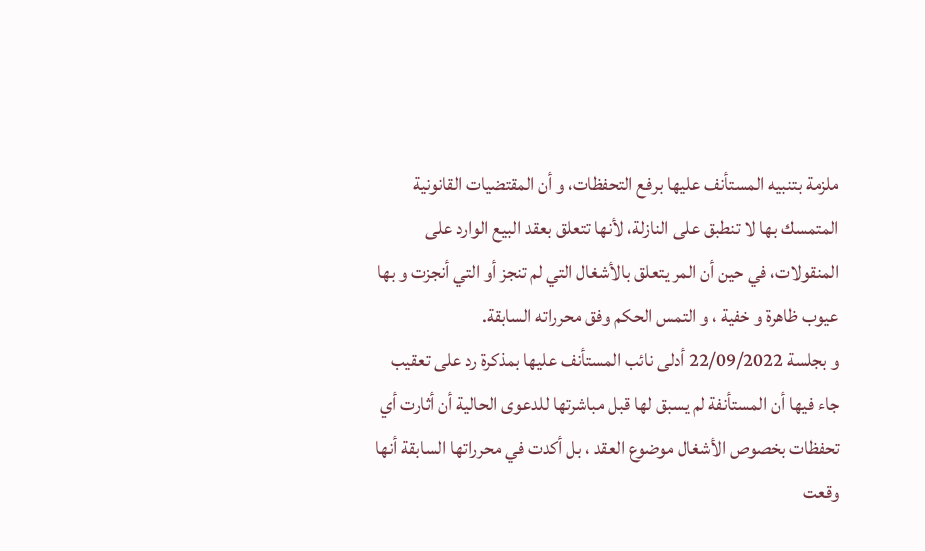ملزمة بتنبيه المستأنف عليها برفع التحفظات، و أن المقتضيات القانونية المتمسك بها لا تنطبق على النازلة، لأنها تتعلق بعقد البيع الوارد على المنقولات، في حين أن المر يتعلق بالأشغال التي لم تنجز أو التي أنجزت و بها عيوب ظاهرة و خفية ، و التمس الحكم وفق محرراته السابقة.
و بجلسة 22/09/2022 أدلى نائب المستأنف عليها بمذكرة رد على تعقيب جاء فيها أن المستأنفة لم يسبق لها قبل مباشرتها للدعوى الحالية أن أثارت أي تحفظات بخصوص الأشغال موضوع العقد ، بل أكدت في محرراتها السابقة أنها وقعت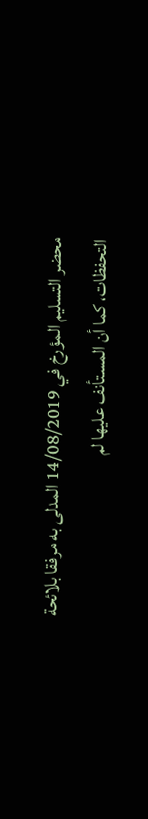محضر التسليم المؤرخ في 14/08/2019 المدلى به مرفقا بلائحة التحفظات، كما أن المستأنف عليها لم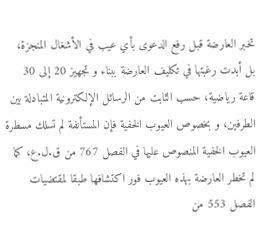تخبر العارضة قبل رفع الدعوى بأي عيب في الأشغال المنجزة، بل أبدت رغبتها في تكليف العارضة ببناء و تجهيز 20 إلى 30 قاعة رياضية، حسب الثابت من الرسائل الإلكترونية المتبادلة بين الطرفين، و بخصوص العيوب الخفية فإن المستأنفة لم تسلك مسطرة العيوب الخفية المنصوص عليها في الفصل 767 من ق.ل.ع، كما لم تخطر العارضة بهذه العيوب فور اكتشافها طبقا لمقتضيات الفصل 553 من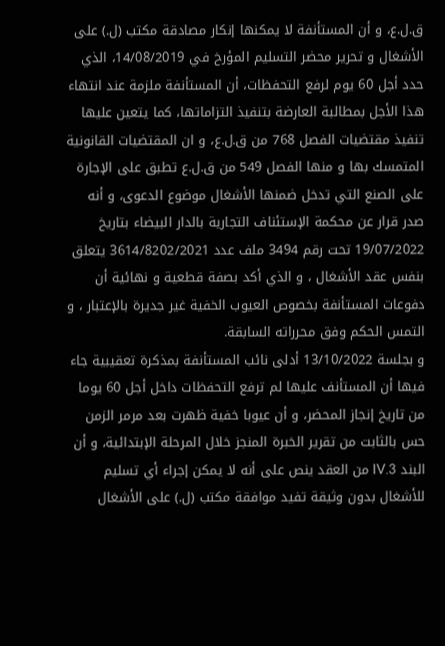ق.ل.ع، و أن المستأنفة لا يمكنها إنكار مصادقة مكتب (ل.) على الأشغال و تحرير محضر التسليم المؤرخ في 14/08/2019، الذي حدد أجل 60 يوم لرفع التحفظات، أن المستأنفة ملزمة عند انتهاء هذا الأجل بمطالبة العارضة بتنفيذ التزاماتها، كما يتعين عليها تنفيذ مقتضيات الفصل 768 من ق.ل.ع، و ان المقتضيات القانونية المتمسك بها و منها الفصل 549 من ق.ل.ع تطبق على الإجارة على الصنع التي تدخل ضمنها الأشغال موضوع الدعوى، و أنه صدر قرار عن محكمة الإستئناف التجارية بالدار البيضاء بتاريخ 19/07/2022 تحت رقم 3494 ملف عدد 3614/8202/2021 يتعلق بنفس عقد الأشغال ، و الذي أكد بصفة قطعية و نهائية أن دفوعات المستأنفة بخصوص العيوب الخفية غير جديرة بالإعتبار ، و التمس الحكم وفق محرراته السابقة.
و بجلسة 13/10/2022 أدلى نائب المستأنفة بمذكرة تعقيبية جاء فيها أن المستأنف عليها لم ترفع التحفظات داخل أجل 60 يوما من تاريخ إنجاز المحضر، و أن عيوبا خفية ظهرت بعد مرمر الزمن حس بالثابت من تقرير الخبرة المنجز خلال المرحلة الإبتدائية، و أن البند IV.3 من العقد ينص على أنه لا يمكن إجراء أي تسليم للأشغال بدون وثيقة تفيد موافقة مكتب (ل.) على الأشغال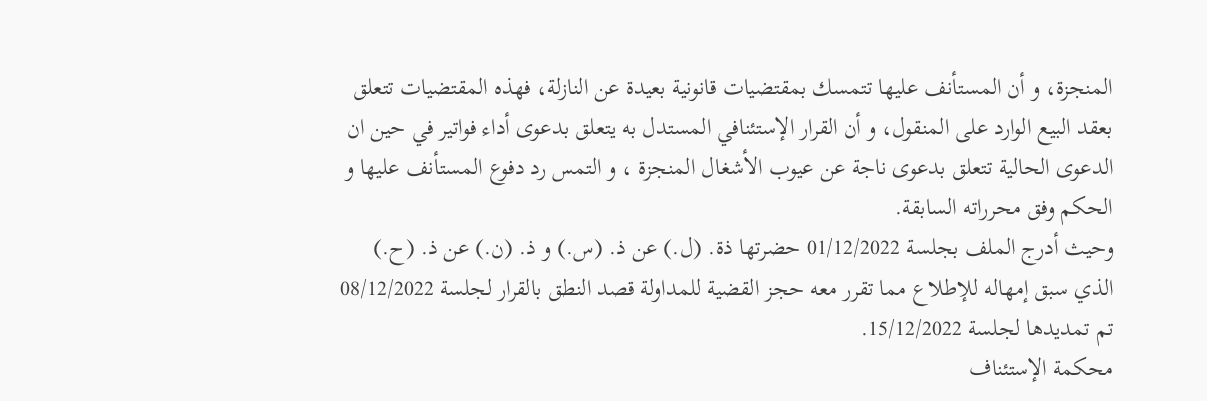المنجزة، و أن المستأنف عليها تتمسك بمقتضيات قانونية بعيدة عن النازلة، فهذه المقتضيات تتعلق بعقد البيع الوارد على المنقول، و أن القرار الإستئنافي المستدل به يتعلق بدعوى أداء فواتير في حين ان الدعوى الحالية تتعلق بدعوى ناجة عن عيوب الأشغال المنجزة ، و التمس رد دفوع المستأنف عليها و الحكم وفق محرراته السابقة.
وحيث أدرج الملف بجلسة 01/12/2022 حضرتها ذة. (ل.) عن ذ. (س.) و ذ. (ن.) عن ذ. (ح.) الذي سبق إمهاله للإطلاع مما تقرر معه حجز القضية للمداولة قصد النطق بالقرار لجلسة 08/12/2022 تم تمديدها لجلسة 15/12/2022.
محكمة الإستئناف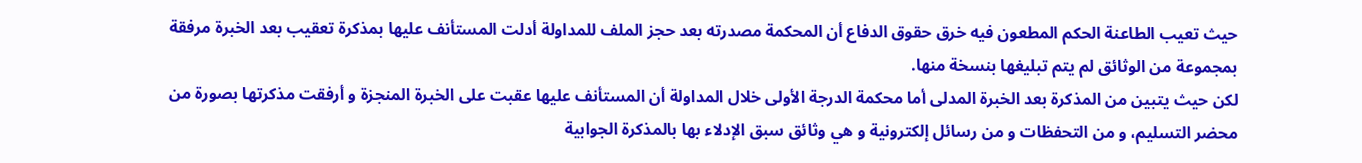حيث تعيب الطاعنة الحكم المطعون فيه خرق حقوق الدفاع أن المحكمة مصدرته بعد حجز الملف للمداولة أدلت المستأنف عليها بمذكرة تعقيب بعد الخبرة مرفقة بمجموعة من الوثائق لم يتم تبليغها بنسخة منها.
لكن حيث يتبين من المذكرة بعد الخبرة المدلى أما محكمة الدرجة الأولى خلال المداولة أن المستأنف عليها عقبت على الخبرة المنجزة و أرفقت مذكرتها بصورة من محضر التسليم، و من التحفظات و من رسائل إلكترونية و هي وثائق سبق الإدلاء بها بالمذكرة الجوابية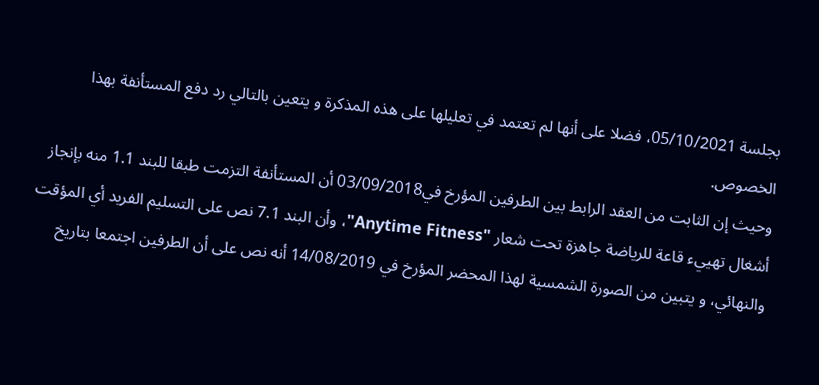بجلسة 05/10/2021، فضلا على أنها لم تعتمد في تعليلها على هذه المذكرة و يتعين بالتالي رد دفع المستأنفة بهذا الخصوص.
وحيث إن الثابت من العقد الرابط بين الطرفين المؤرخ في03/09/2018 أن المستأنفة التزمت طبقا للبند 1.1 منه بإنجاز أشغال تهييء قاعة للرياضة جاهزة تحت شعار "Anytime Fitness"، وأن البند 7.1 نص على التسليم الفريد أي المؤقت والنهائي، و يتبين من الصورة الشمسية لهذا المحضر المؤرخ في 14/08/2019 أنه نص على أن الطرفين اجتمعا بتاريخ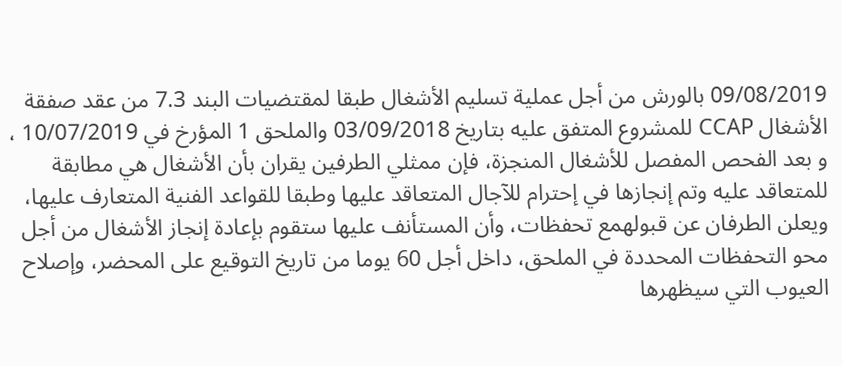09/08/2019 بالورش من أجل عملية تسليم الأشغال طبقا لمقتضيات البند 7.3 من عقد صفقة الأشغال CCAP للمشروع المتفق عليه بتاريخ 03/09/2018 والملحق 1 المؤرخ في 10/07/2019 ، و بعد الفحص المفصل للأشغال المنجزة، فإن ممثلي الطرفين يقران بأن الأشغال هي مطابقة للمتعاقد عليه وتم إنجازها في إحترام للآجال المتعاقد عليها وطبقا للقواعد الفنية المتعارف عليها، ويعلن الطرفان عن قبولهمع تحفظات، وأن المستأنف عليها ستقوم بإعادة إنجاز الأشغال من أجل محو التحفظات المحددة في الملحق، داخل أجل 60 يوما من تاريخ التوقيع على المحضر، وإصلاح العيوب التي سيظهرها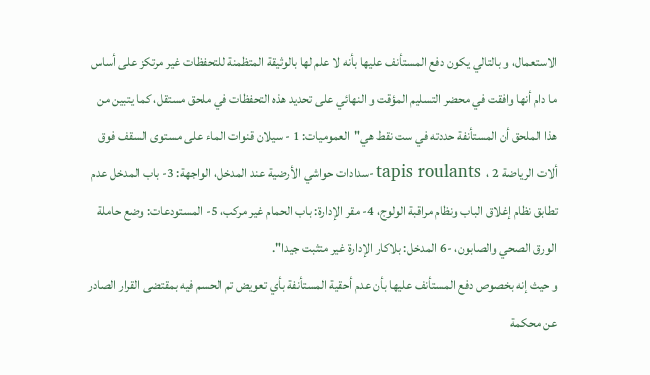الاستعمال، و بالتالي يكون دفع المستأنف عليها بأنه لا علم لها بالوثيقة المتظمنة للتحفظات غير مرتكز على أساس ما دام أنها وافقت في محضر التسليم المؤقت و النهائي على تحديد هذه التحفظات في ملحق مستقل، كما يتبين من هذا الملحق أن المستأنفة حددته في ست نقط هي"العموميات: 1 - سيلان قنوات الماء على مستوى السقف فوق ألات الرياضة tapis roulants ، 2 -سدادات حواشي الأرضية عند المدخل، الواجهة: 3- باب المدخل عدم تطابق نظام إغلاق الباب ونظام مراقبة الولوج، 4- مقر الإدارة: باب الحمام غير مركب، 5- المستودعات: وضع حاملة الورق الصحي والصابون، -6 المدخل: بلاكار الإدارة غير متثبت جيدا".
و حيث إنه بخصوص دفع المستأنف عليها بأن عدم أحقية المستأنفة بأي تعويض تم الحسم فيه بمقتضى القرار الصادر عن محكمة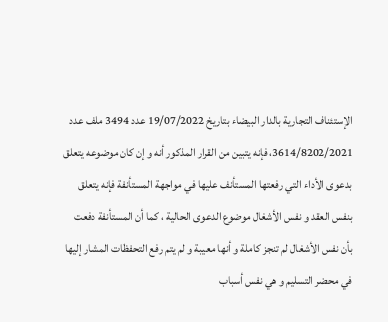الإستئناف التجارية بالدار البيضاء بتاريخ 19/07/2022 عدد 3494 ملف عدد 3614/8202/2021، فإنه يتبين من القرار المذكور أنه و إن كان موضوعه يتعلق بدعوى الأداء التي رفعتها المستأنف عليها في مواجهة المستأنفة فإنه يتعلق بنفس العقد و نفس الأشغال موضوع الدعوى الحالية ، كما أن المستأنفة دفعت بأن نفس الأشغال لم تنجز كاملة و أنها معيبة و لم يتم رفع التحفظات المشار إليها في محضر التسليم و هي نفس أسباب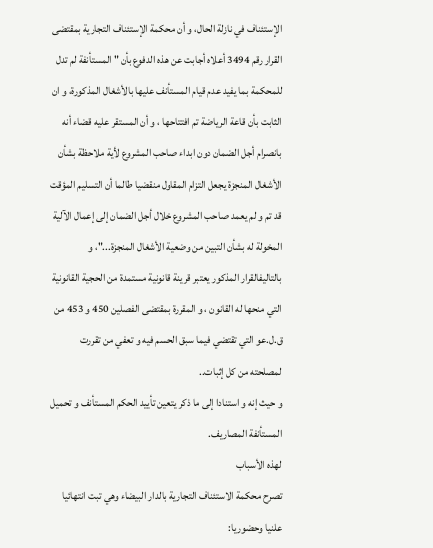الإستئناف في نازلة الحال، و أن محكمة الإستئناف التجارية بمقتضى القرار رقم 3494 أعلاه أجابت عن هذه الدفوع بأن " المستأنفة لم تدل للمحكمة بما يفيد عدم قيام المستأنف عليها بالأشغال المذكورة، و ان الثابت بأن قاعة الرياضة تم افتتاحها ، و أن المستقر عليه قضاء أنه بانصرام أجل الضمان دون ابداء صاحب المشروع لأية ملاحظة بشأن الأشغال المنجزة يجعل التزام المقاول منقضيا طالما أن التسليم المؤقت قد تم و لم يعمد صاحب المشروع خلال أجل الضمان إلى إعمال الآلية المخولة له بشأن التبين من وضعية الأشغال المنجزة..."، و بالتاليفالقرار المذكور يعتبر قرينة قانونية مستمدة من الحجية القانونية التي منحها له القانون ، و المقررة بمقتضى الفصلين 450 و 453 من ق.ل.عو التي تقتضي فيما سبق الحسم فيه و تعفي من تقررت لمصلحته من كل إثبات..
و حيث إنه و استنادا إلى ما ذكر يتعين تأييد الحكم المستأنف و تحميل المستأنفة المصاريف.
لهذه الأسباب
تصرح محكمة الاستئناف التجارية بالدار البيضاء وهي تبت انتهائيا علنيا وحضوريا: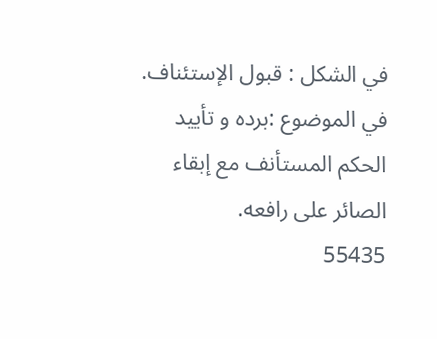في الشكل : قبول الإستئناف.
في الموضوع :برده و تأييد الحكم المستأنف مع إبقاء الصائر على رافعه.
55435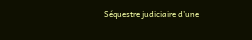Séquestre judiciaire d’une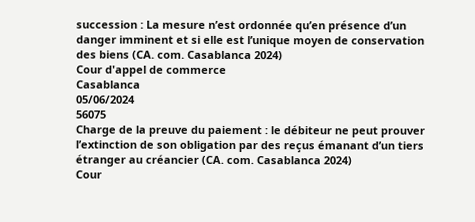succession : La mesure n’est ordonnée qu’en présence d’un danger imminent et si elle est l’unique moyen de conservation des biens (CA. com. Casablanca 2024)
Cour d'appel de commerce
Casablanca
05/06/2024
56075
Charge de la preuve du paiement : le débiteur ne peut prouver l’extinction de son obligation par des reçus émanant d’un tiers étranger au créancier (CA. com. Casablanca 2024)
Cour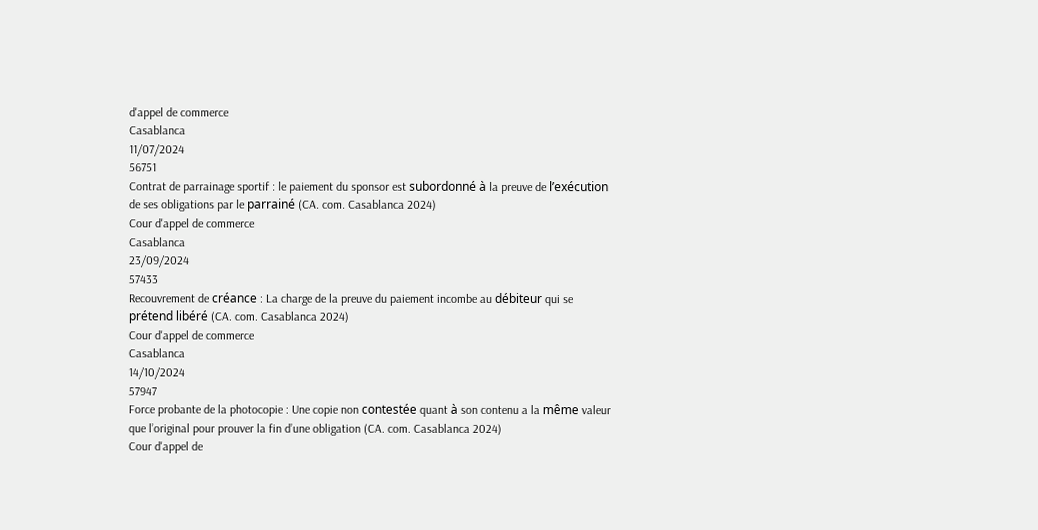d'appel de commerce
Casablanca
11/07/2024
56751
Contrat de parrainage sportif : le paiement du sponsor est subordonné à la preuve de l’exécution de ses obligations par le parrainé (CA. com. Casablanca 2024)
Cour d'appel de commerce
Casablanca
23/09/2024
57433
Recouvrement de créance : La charge de la preuve du paiement incombe au débiteur qui se prétend libéré (CA. com. Casablanca 2024)
Cour d'appel de commerce
Casablanca
14/10/2024
57947
Force probante de la photocopie : Une copie non contestée quant à son contenu a la même valeur que l’original pour prouver la fin d’une obligation (CA. com. Casablanca 2024)
Cour d'appel de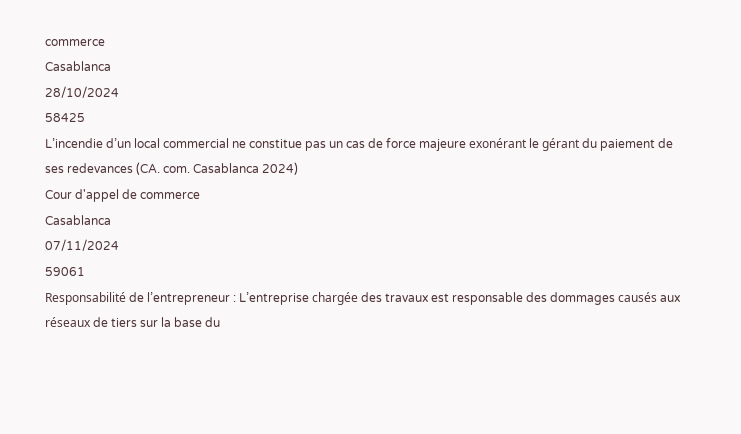commerce
Casablanca
28/10/2024
58425
L’incendie d’un local commercial ne constitue pas un cas de force majeure exonérant le gérant du paiement de ses redevances (CA. com. Casablanca 2024)
Cour d'appel de commerce
Casablanca
07/11/2024
59061
Responsabilité de l’entrepreneur : L’entreprise chargée des travaux est responsable des dommages causés aux réseaux de tiers sur la base du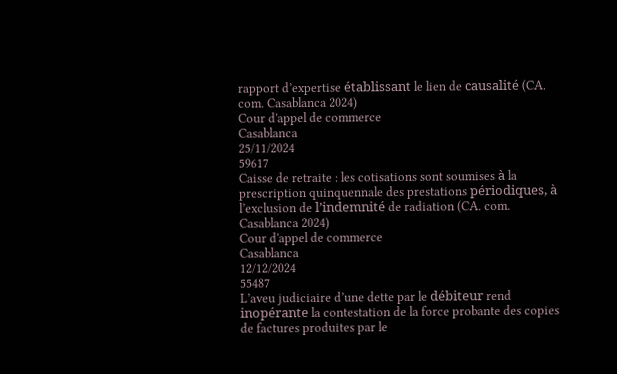rapport d’expertise établissant le lien de causalité (CA. com. Casablanca 2024)
Cour d'appel de commerce
Casablanca
25/11/2024
59617
Caisse de retraite : les cotisations sont soumises à la prescription quinquennale des prestations périodiques, à l’exclusion de l’indemnité de radiation (CA. com. Casablanca 2024)
Cour d'appel de commerce
Casablanca
12/12/2024
55487
L’aveu judiciaire d’une dette par le débiteur rend inopérante la contestation de la force probante des copies de factures produites par le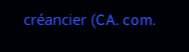créancier (CA. com.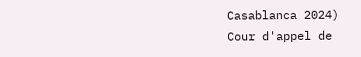Casablanca 2024)
Cour d'appel de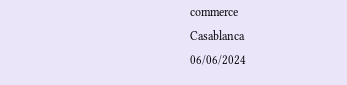commerce
Casablanca
06/06/2024